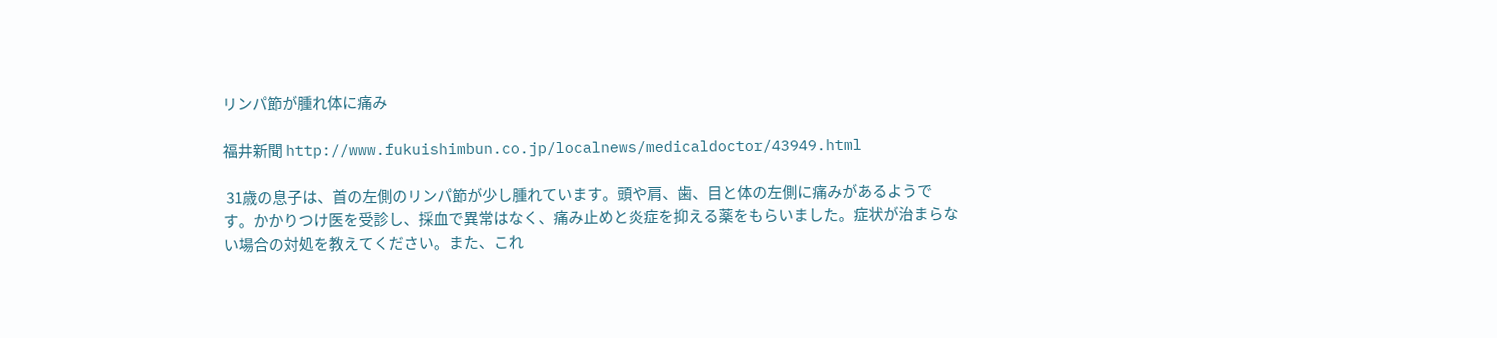リンパ節が腫れ体に痛み

福井新聞 http://www.fukuishimbun.co.jp/localnews/medicaldoctor/43949.html

 31歳の息子は、首の左側のリンパ節が少し腫れています。頭や肩、歯、目と体の左側に痛みがあるようです。かかりつけ医を受診し、採血で異常はなく、痛み止めと炎症を抑える薬をもらいました。症状が治まらない場合の対処を教えてください。また、これ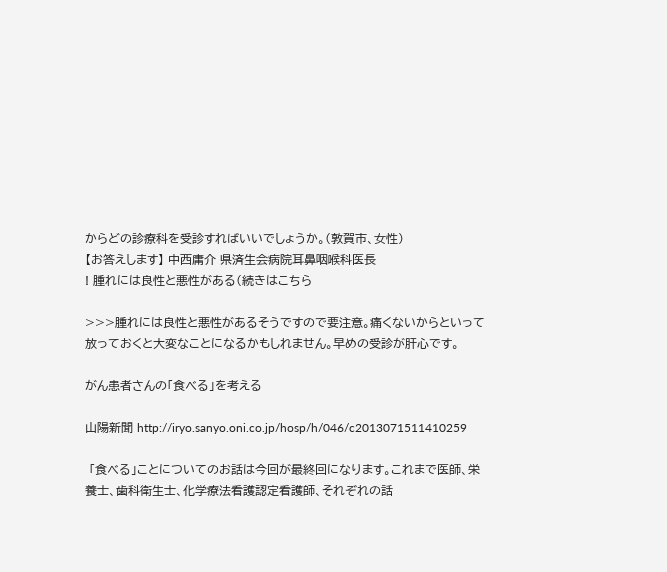からどの診療科を受診すればいいでしょうか。(敦賀市、女性)
【お答えします】 中西庸介 県済生会病院耳鼻咽喉科医長
! 腫れには良性と悪性がある(続きはこちら

>>>腫れには良性と悪性があるそうですので要注意。痛くないからといって放っておくと大変なことになるかもしれません。早めの受診が肝心です。

がん患者さんの「食べる」を考える

山陽新聞 http://iryo.sanyo.oni.co.jp/hosp/h/046/c2013071511410259

 「食べる」ことについてのお話は今回が最終回になります。これまで医師、栄養士、歯科衛生士、化学療法看護認定看護師、それぞれの話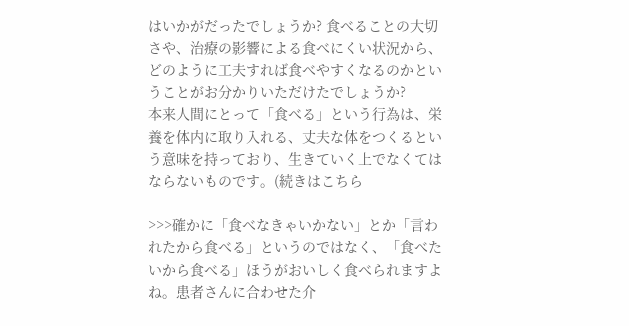はいかがだったでしょうか? 食べることの大切さや、治療の影響による食べにくい状況から、どのように工夫すれば食べやすくなるのかということがお分かりいただけたでしょうか?
本来人間にとって「食べる」という行為は、栄養を体内に取り入れる、丈夫な体をつくるという意味を持っており、生きていく上でなくてはならないものです。(続きはこちら

>>>確かに「食べなきゃいかない」とか「言われたから食べる」というのではなく、「食べたいから食べる」ほうがおいしく食べられますよね。患者さんに合わせた介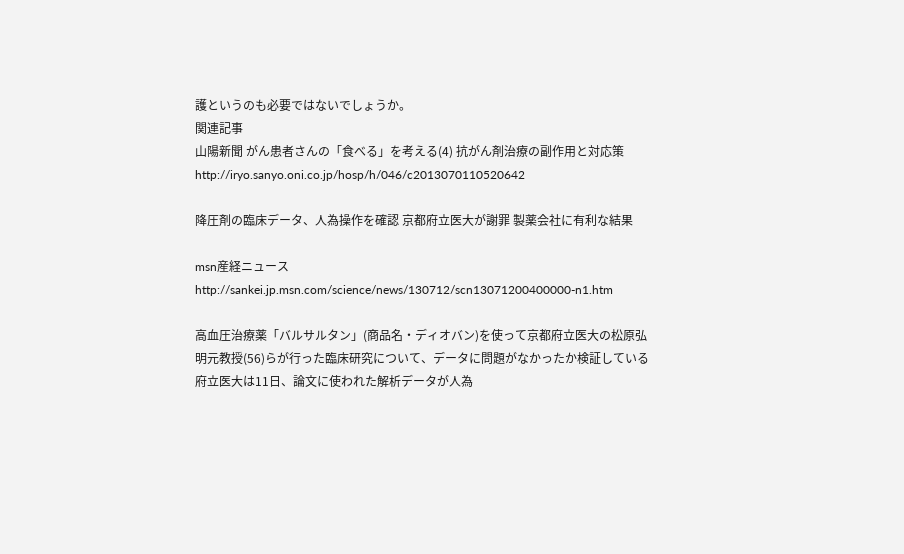護というのも必要ではないでしょうか。
関連記事
山陽新聞 がん患者さんの「食べる」を考える(4) 抗がん剤治療の副作用と対応策
http://iryo.sanyo.oni.co.jp/hosp/h/046/c2013070110520642

降圧剤の臨床データ、人為操作を確認 京都府立医大が謝罪 製薬会社に有利な結果

msn産経ニュース http://sankei.jp.msn.com/science/news/130712/scn13071200400000-n1.htm

高血圧治療薬「バルサルタン」(商品名・ディオバン)を使って京都府立医大の松原弘明元教授(56)らが行った臨床研究について、データに問題がなかったか検証している府立医大は11日、論文に使われた解析データが人為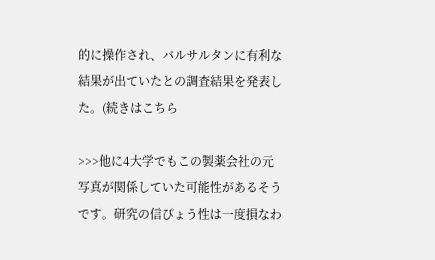的に操作され、バルサルタンに有利な結果が出ていたとの調査結果を発表した。(続きはこちら

>>>他に4大学でもこの製薬会社の元写真が関係していた可能性があるそうです。研究の信ぴょう性は一度損なわ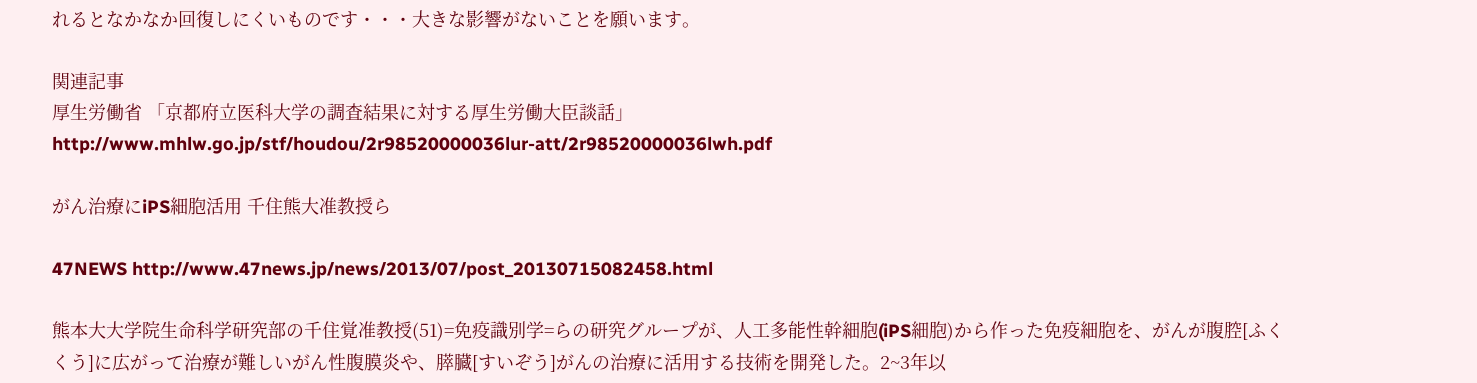れるとなかなか回復しにくいものです・・・大きな影響がないことを願います。

関連記事
厚生労働省 「京都府立医科大学の調査結果に対する厚生労働大臣談話」
http://www.mhlw.go.jp/stf/houdou/2r98520000036lur-att/2r98520000036lwh.pdf

がん治療にiPS細胞活用 千住熊大准教授ら

47NEWS http://www.47news.jp/news/2013/07/post_20130715082458.html

熊本大大学院生命科学研究部の千住覚准教授(51)=免疫識別学=らの研究グループが、人工多能性幹細胞(iPS細胞)から作った免疫細胞を、がんが腹腔[ふくくう]に広がって治療が難しいがん性腹膜炎や、膵臓[すいぞう]がんの治療に活用する技術を開発した。2~3年以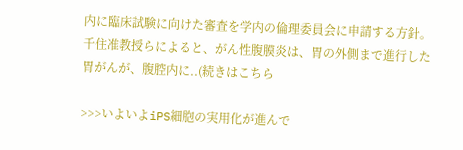内に臨床試験に向けた審査を学内の倫理委員会に申請する方針。  千住准教授らによると、がん性腹膜炎は、胃の外側まで進行した胃がんが、腹腔内に..(続きはこちら

>>>いよいよiPS細胞の実用化が進んで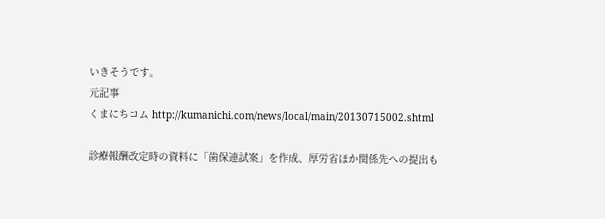いきそうです。
元記事
くまにちコム http://kumanichi.com/news/local/main/20130715002.shtml

診療報酬改定時の資料に「歯保連試案」を作成、厚労省ほか関係先への提出も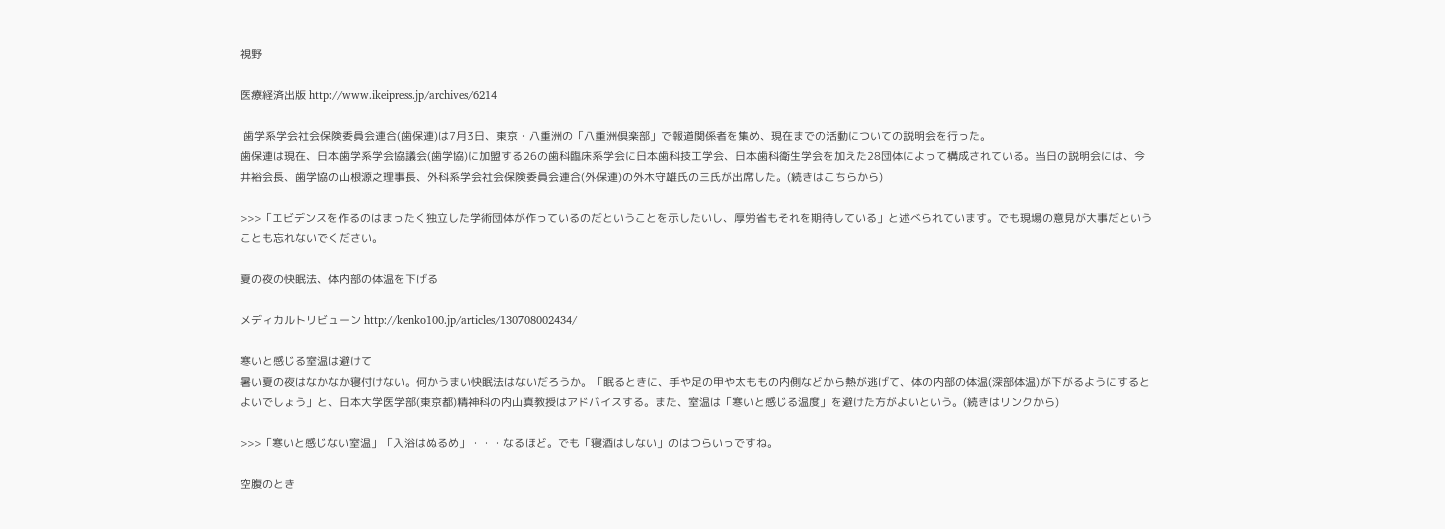視野

医療経済出版 http://www.ikeipress.jp/archives/6214

 歯学系学会社会保険委員会連合(歯保連)は7月3日、東京・八重洲の「八重洲倶楽部」で報道関係者を集め、現在までの活動についての説明会を行った。
歯保連は現在、日本歯学系学会協議会(歯学協)に加盟する26の歯科臨床系学会に日本歯科技工学会、日本歯科衛生学会を加えた28団体によって構成されている。当日の説明会には、今井裕会長、歯学協の山根源之理事長、外科系学会社会保険委員会連合(外保連)の外木守雄氏の三氏が出席した。(続きはこちらから)

>>>「エビデンスを作るのはまったく独立した学術団体が作っているのだということを示したいし、厚労省もそれを期待している」と述べられています。でも現場の意見が大事だということも忘れないでください。

夏の夜の快眠法、体内部の体温を下げる

メディカルトリビューン http://kenko100.jp/articles/130708002434/

寒いと感じる室温は避けて
暑い夏の夜はなかなか寝付けない。何かうまい快眠法はないだろうか。「眠るときに、手や足の甲や太ももの内側などから熱が逃げて、体の内部の体温(深部体温)が下がるようにするとよいでしょう」と、日本大学医学部(東京都)精神科の内山真教授はアドバイスする。また、室温は「寒いと感じる温度」を避けた方がよいという。(続きはリンクから)

>>>「寒いと感じない室温」「入浴はぬるめ」・・・なるほど。でも「寝酒はしない」のはつらいっですね。

空腹のとき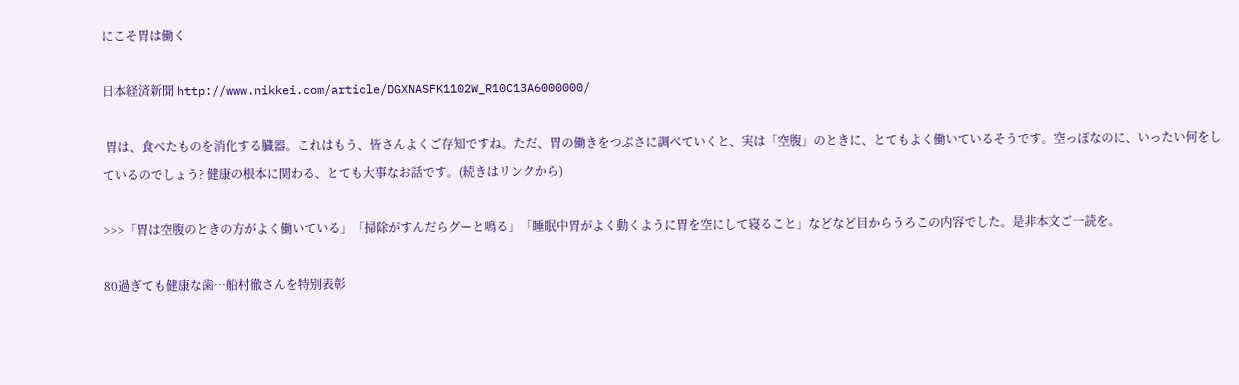にこそ胃は働く

日本経済新聞 http://www.nikkei.com/article/DGXNASFK1102W_R10C13A6000000/

 胃は、食べたものを消化する臓器。これはもう、皆さんよくご存知ですね。ただ、胃の働きをつぶさに調べていくと、実は「空腹」のときに、とてもよく働いているそうです。空っぽなのに、いったい何をしているのでしょう? 健康の根本に関わる、とても大事なお話です。(続きはリンクから)

>>>「胃は空腹のときの方がよく働いている」「掃除がすんだらグーと鳴る」「睡眠中胃がよく動くように胃を空にして寝ること」などなど目からうろこの内容でした。是非本文ご一読を。

80過ぎても健康な歯…船村徹さんを特別表彰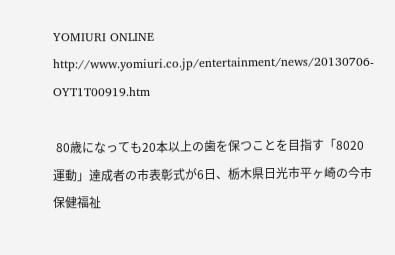YOMIURI ONLINE http://www.yomiuri.co.jp/entertainment/news/20130706-OYT1T00919.htm

 80歳になっても20本以上の歯を保つことを目指す「8020運動」達成者の市表彰式が6日、栃木県日光市平ヶ崎の今市保健福祉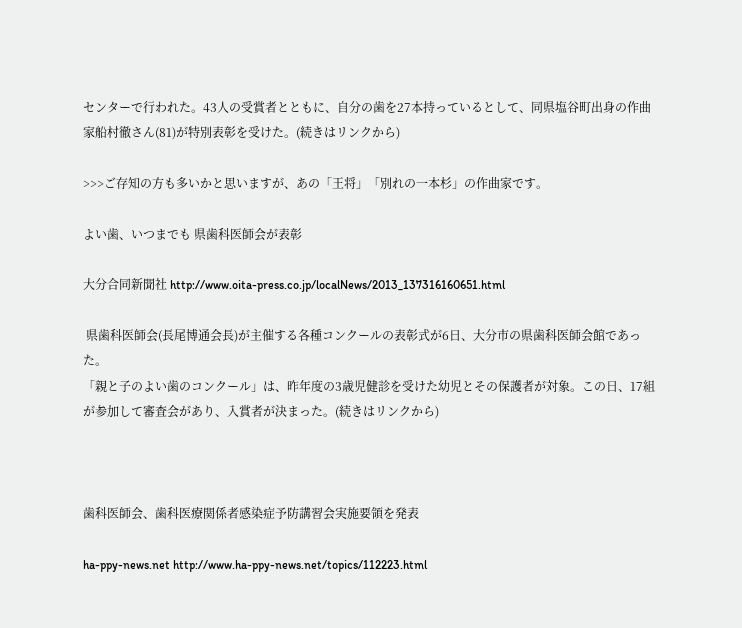センターで行われた。43人の受賞者とともに、自分の歯を27本持っているとして、同県塩谷町出身の作曲家船村徹さん(81)が特別表彰を受けた。(続きはリンクから)

>>>ご存知の方も多いかと思いますが、あの「王将」「別れの一本杉」の作曲家です。

よい歯、いつまでも 県歯科医師会が表彰

大分合同新聞社 http://www.oita-press.co.jp/localNews/2013_137316160651.html

 県歯科医師会(長尾博通会長)が主催する各種コンクールの表彰式が6日、大分市の県歯科医師会館であった。
「親と子のよい歯のコンクール」は、昨年度の3歳児健診を受けた幼児とその保護者が対象。この日、17組が参加して審査会があり、入賞者が決まった。(続きはリンクから)



歯科医師会、歯科医療関係者感染症予防講習会実施要領を発表

ha-ppy-news.net http://www.ha-ppy-news.net/topics/112223.html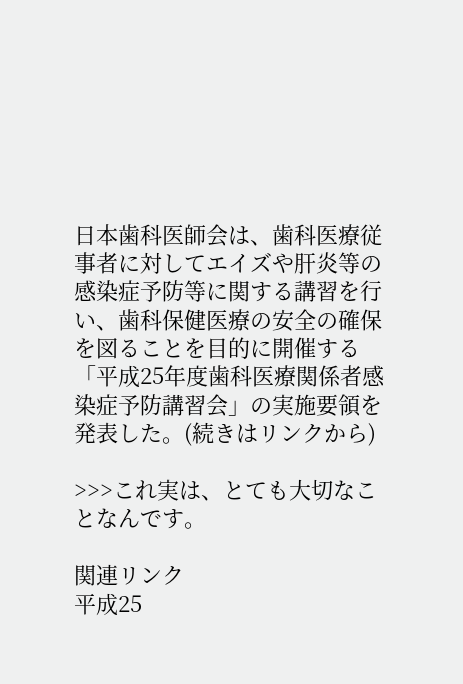日本歯科医師会は、歯科医療従事者に対してエイズや肝炎等の感染症予防等に関する講習を行い、歯科保健医療の安全の確保を図ることを目的に開催する「平成25年度歯科医療関係者感染症予防講習会」の実施要領を発表した。(続きはリンクから)

>>>これ実は、とても大切なことなんです。

関連リンク
平成25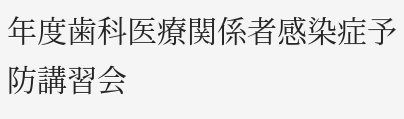年度歯科医療関係者感染症予防講習会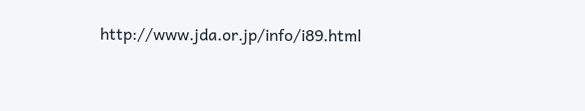http://www.jda.or.jp/info/i89.html